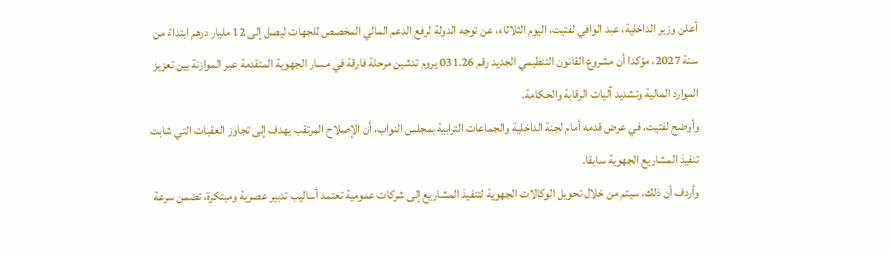أعلن وزير الداخلية، عبد الوافي لفتيت، اليوم الثلاثاء، عن توجه الدولة لرفع الدعم المالي المخصص للجهات ليصل إلى 12 مليار درهم ابتداءً من سنة 2027، مؤكدا أن مشروع القانون التنظيمي الجديد رقم 031.26 يروم تدشين مرحلة فارقة في مسار الجهوية المتقدمة عبر الموازنة بين تعزيز الموارد المالية وتشديد آليات الرقابة والحكامة.
وأوضح لفتيت، في عرض قدمه أمام لجنة الداخلية والجماعات الترابية بمجلس النواب، أن الإصلاح المرتقب يهدف إلى تجاوز العقبات التي شابت تنفيذ المشاريع الجهوية سابقا.
وأردف أن ذلك، سيتم من خلال تحويل الوكالات الجهوية لتنفيذ المشاريع إلى شركات عمومية تعتمد أساليب تدبير عصرية ومبتكرة، تضمن سرعة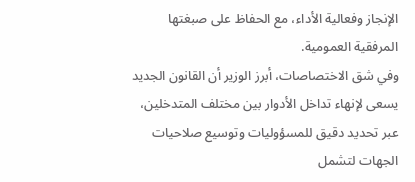الإنجاز وفعالية الأداء، مع الحفاظ على صبغتها المرفقية العمومية.
وفي شق الاختصاصات، أبرز الوزير أن القانون الجديد يسعى لإنهاء تداخل الأدوار بين مختلف المتدخلين، عبر تحديد دقيق للمسؤوليات وتوسيع صلاحيات الجهات لتشمل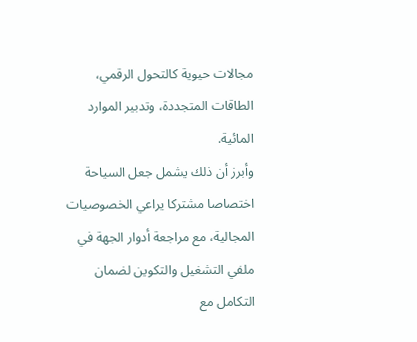مجالات حيوية كالتحول الرقمي، الطاقات المتجددة، وتدبير الموارد المائية.
وأبرز أن ذلك يشمل جعل السياحة اختصاصا مشتركا يراعي الخصوصيات المجالية، مع مراجعة أدوار الجهة في ملفي التشغيل والتكوين لضمان التكامل مع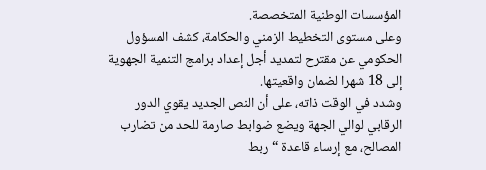المؤسسات الوطنية المتخصصة.
وعلى مستوى التخطيط الزمني والحكامة، كشف المسؤول الحكومي عن مقترح لتمديد أجل إعداد برامج التنمية الجهوية إلى 18 شهرا لضمان واقعيتها.
وشدد في الوقت ذاته، على أن النص الجديد يقوي الدور الرقابي لوالي الجهة ويضع ضوابط صارمة للحد من تضارب المصالح، مع إرساء قاعدة “ربط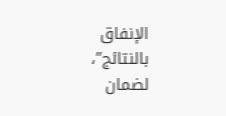الإنفاق بالنتائج”، لضمان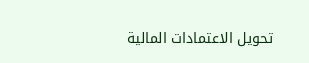تحويل الاعتمادات المالية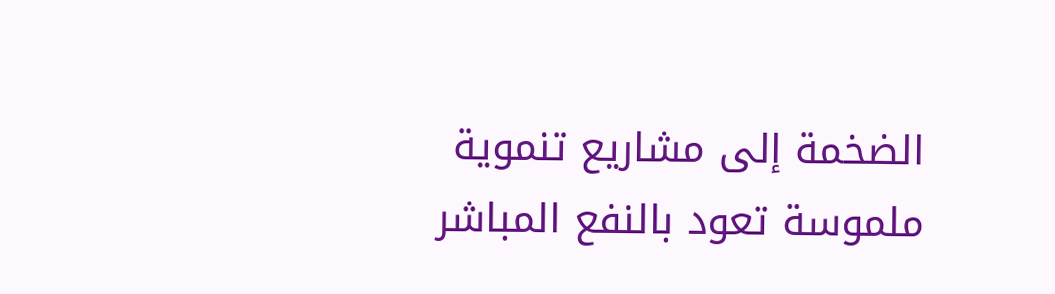الضخمة إلى مشاريع تنموية ملموسة تعود بالنفع المباشر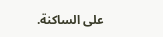على الساكنة.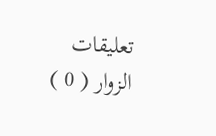تعليقات الزوار ( 0 )